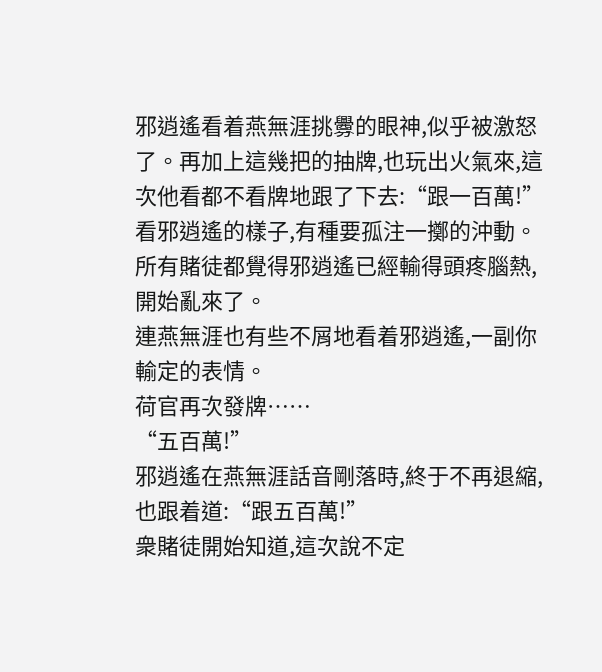邪逍遙看着燕無涯挑釁的眼神,似乎被激怒了。再加上這幾把的抽牌,也玩出火氣來,這次他看都不看牌地跟了下去:“跟一百萬!”
看邪逍遙的樣子,有種要孤注一擲的沖動。
所有賭徒都覺得邪逍遙已經輸得頭疼腦熱,開始亂來了。
連燕無涯也有些不屑地看着邪逍遙,一副你輸定的表情。
荷官再次發牌……
“五百萬!”
邪逍遙在燕無涯話音剛落時,終于不再退縮,也跟着道:“跟五百萬!”
衆賭徒開始知道,這次說不定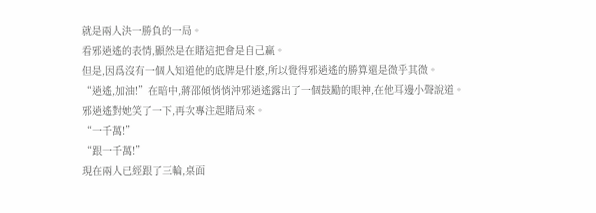就是兩人決一勝負的一局。
看邪逍遙的表情,顯然是在賭這把會是自己赢。
但是,因爲沒有一個人知道他的底牌是什麽,所以覺得邪逍遙的勝算還是微乎其微。
“逍遙,加油!”在暗中,蔣邵傾悄悄沖邪逍遙露出了一個鼓勵的眼神,在他耳邊小聲說道。
邪逍遙對她笑了一下,再次專注起賭局來。
“一千萬!”
“跟一千萬!”
現在兩人已經跟了三輪,桌面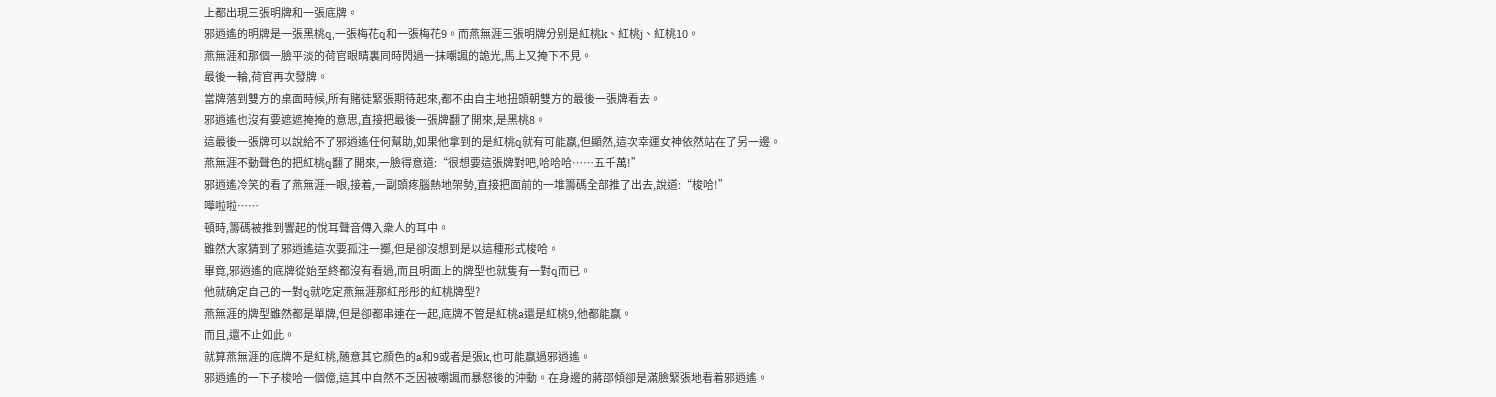上都出現三張明牌和一張底牌。
邪逍遙的明牌是一張黑桃q,一張梅花q和一張梅花9。而燕無涯三張明牌分别是紅桃k、紅桃j、紅桃10。
燕無涯和那個一臉平淡的荷官眼睛裏同時閃過一抹嘲諷的詭光,馬上又掩下不見。
最後一輪,荷官再次發牌。
當牌落到雙方的桌面時候,所有賭徒緊張期待起來,都不由自主地扭頭朝雙方的最後一張牌看去。
邪逍遙也沒有要遮遮掩掩的意思,直接把最後一張牌翻了開來,是黑桃8。
這最後一張牌可以說給不了邪逍遙任何幫助,如果他拿到的是紅桃q就有可能赢,但顯然,這次幸運女神依然站在了另一邊。
燕無涯不動聲色的把紅桃q翻了開來,一臉得意道:“很想要這張牌對吧,哈哈哈……五千萬!”
邪逍遙冷笑的看了燕無涯一眼,接着,一副頭疼腦熱地架勢,直接把面前的一堆籌碼全部推了出去,說道:“梭哈!”
嘩啦啦……
頓時,籌碼被推到響起的悅耳聲音傳入衆人的耳中。
雖然大家猜到了邪逍遙這次要孤注一擲,但是卻沒想到是以這種形式梭哈。
畢竟,邪逍遙的底牌從始至終都沒有看過,而且明面上的牌型也就隻有一對q而已。
他就确定自己的一對q就吃定燕無涯那紅彤彤的紅桃牌型?
燕無涯的牌型雖然都是單牌,但是卻都串連在一起,底牌不管是紅桃a還是紅桃9,他都能赢。
而且,還不止如此。
就算燕無涯的底牌不是紅桃,随意其它顔色的a和9或者是張k,也可能赢過邪逍遙。
邪逍遙的一下子梭哈一個億,這其中自然不乏因被嘲諷而暴怒後的沖動。在身邊的蔣邵傾卻是滿臉緊張地看着邪逍遙。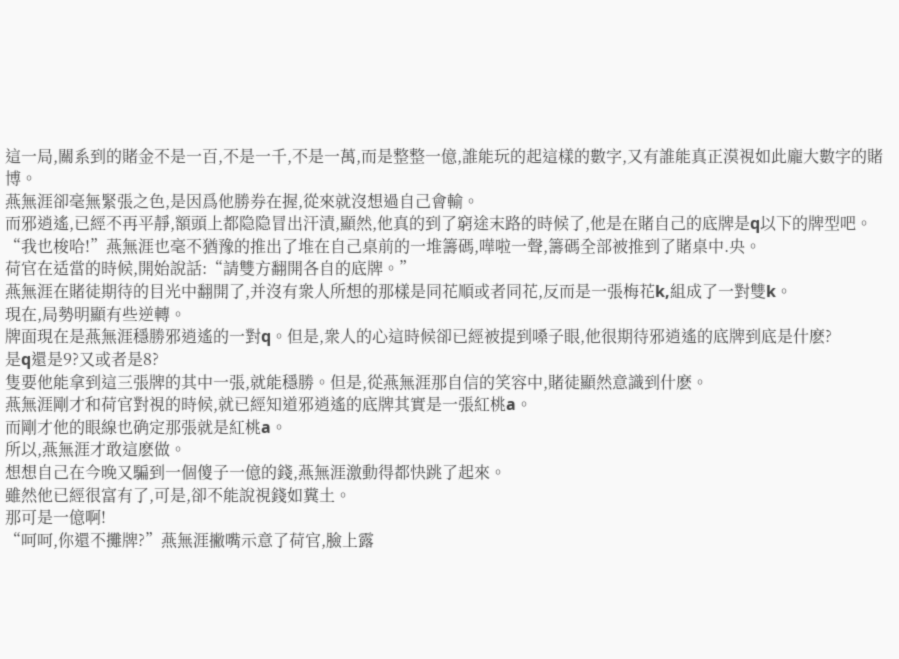這一局,關系到的賭金不是一百,不是一千,不是一萬,而是整整一億,誰能玩的起這樣的數字,又有誰能真正漠視如此龐大數字的賭博。
燕無涯卻毫無緊張之色,是因爲他勝券在握,從來就沒想過自己會輸。
而邪逍遙,已經不再平靜,額頭上都隐隐冒出汗漬,顯然,他真的到了窮途末路的時候了,他是在賭自己的底牌是q以下的牌型吧。
“我也梭哈!”燕無涯也毫不猶豫的推出了堆在自己桌前的一堆籌碼,嘩啦一聲,籌碼全部被推到了賭桌中.央。
荷官在适當的時候,開始說話:“請雙方翻開各自的底牌。”
燕無涯在賭徒期待的目光中翻開了,并沒有衆人所想的那樣是同花順或者同花,反而是一張梅花k,組成了一對雙k。
現在,局勢明顯有些逆轉。
牌面現在是燕無涯穩勝邪逍遙的一對q。但是,衆人的心這時候卻已經被提到嗓子眼,他很期待邪逍遙的底牌到底是什麽?
是q還是9?又或者是8?
隻要他能拿到這三張牌的其中一張,就能穩勝。但是,從燕無涯那自信的笑容中,賭徒顯然意識到什麽。
燕無涯剛才和荷官對視的時候,就已經知道邪逍遙的底牌其實是一張紅桃a。
而剛才他的眼線也确定那張就是紅桃a。
所以,燕無涯才敢這麽做。
想想自己在今晚又騙到一個傻子一億的錢,燕無涯激動得都快跳了起來。
雖然他已經很富有了,可是,卻不能說視錢如糞土。
那可是一億啊!
“呵呵,你還不攤牌?”燕無涯撇嘴示意了荷官,臉上露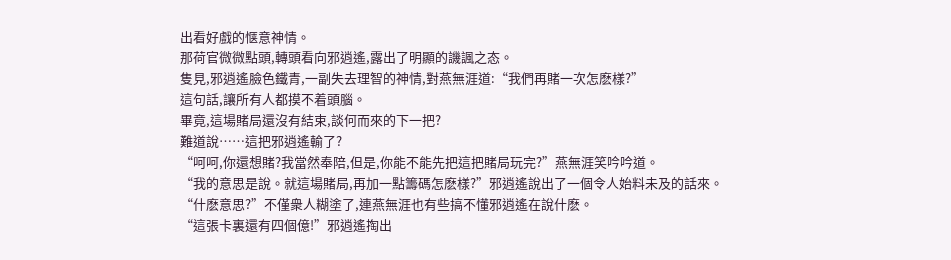出看好戲的惬意神情。
那荷官微微點頭,轉頭看向邪逍遙,露出了明顯的譏諷之态。
隻見,邪逍遙臉色鐵青,一副失去理智的神情,對燕無涯道:“我們再賭一次怎麽樣?”
這句話,讓所有人都摸不着頭腦。
畢竟,這場賭局還沒有結束,談何而來的下一把?
難道說……這把邪逍遙輸了?
“呵呵,你還想賭?我當然奉陪,但是,你能不能先把這把賭局玩完?”燕無涯笑吟吟道。
“我的意思是說。就這場賭局,再加一點籌碼怎麽樣?”邪逍遙說出了一個令人始料未及的話來。
“什麽意思?”不僅衆人糊塗了,連燕無涯也有些搞不懂邪逍遙在說什麽。
“這張卡裏還有四個億!”邪逍遙掏出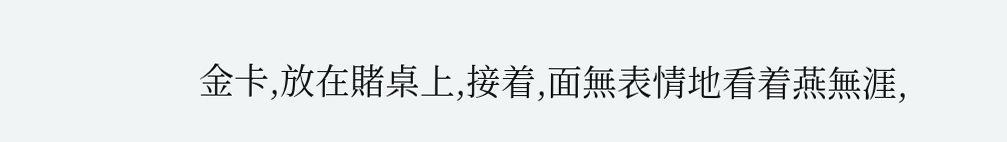金卡,放在賭桌上,接着,面無表情地看着燕無涯,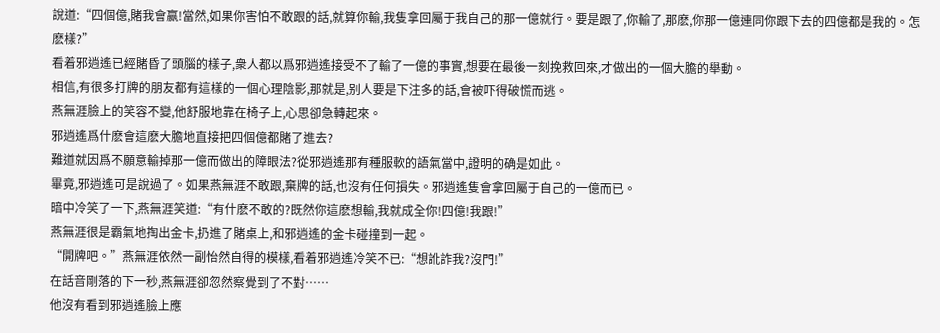說道:“四個億,賭我會赢!當然,如果你害怕不敢跟的話,就算你輸,我隻拿回屬于我自己的那一億就行。要是跟了,你輸了,那麽,你那一億連同你跟下去的四億都是我的。怎麽樣?”
看着邪逍遙已經賭昏了頭腦的樣子,衆人都以爲邪逍遙接受不了輸了一億的事實,想要在最後一刻挽救回來,才做出的一個大膽的舉動。
相信,有很多打牌的朋友都有這樣的一個心理陰影,那就是,别人要是下注多的話,會被吓得破慌而逃。
燕無涯臉上的笑容不變,他舒服地靠在椅子上,心思卻急轉起來。
邪逍遙爲什麽會這麽大膽地直接把四個億都賭了進去?
難道就因爲不願意輸掉那一億而做出的障眼法?從邪逍遙那有種服軟的語氣當中,證明的确是如此。
畢竟,邪逍遙可是說過了。如果燕無涯不敢跟,棄牌的話,也沒有任何損失。邪逍遙隻會拿回屬于自己的一億而已。
暗中冷笑了一下,燕無涯笑道:“有什麽不敢的?既然你這麽想輸,我就成全你!四億!我跟!”
燕無涯很是霸氣地掏出金卡,扔進了賭桌上,和邪逍遙的金卡碰撞到一起。
“開牌吧。”燕無涯依然一副怡然自得的模樣,看着邪逍遙冷笑不已:“想訛詐我?沒門!”
在話音剛落的下一秒,燕無涯卻忽然察覺到了不對……
他沒有看到邪逍遙臉上應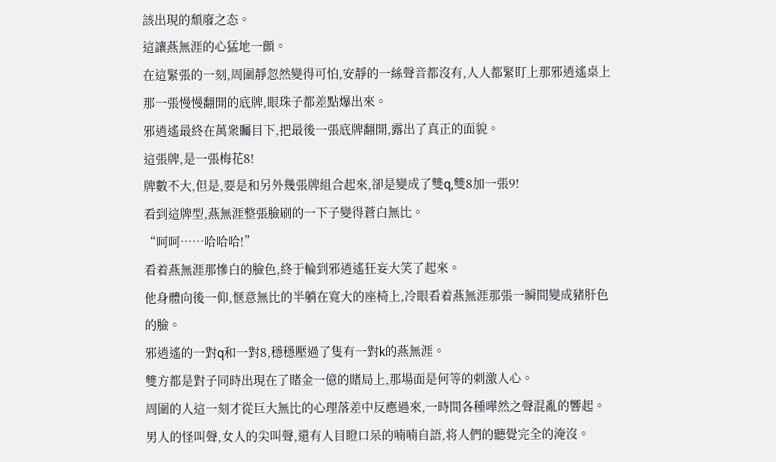該出現的頹廢之态。
這讓燕無涯的心猛地一顫。
在這緊張的一刻,周圍靜忽然變得可怕,安靜的一絲聲音都沒有,人人都緊盯上那邪逍遙桌上那一張慢慢翻開的底牌,眼珠子都差點爆出來。
邪逍遙最終在萬衆矚目下,把最後一張底牌翻開,露出了真正的面貌。
這張牌,是一張梅花8!
牌數不大,但是,要是和另外幾張牌組合起來,卻是變成了雙q,雙8加一張9!
看到這牌型,燕無涯整張臉刷的一下子變得蒼白無比。
“呵呵……哈哈哈!”
看着燕無涯那慘白的臉色,終于輪到邪逍遙狂妄大笑了起來。
他身體向後一仰,惬意無比的半躺在寬大的座椅上,冷眼看着燕無涯那張一瞬間變成豬肝色的臉。
邪逍遙的一對q和一對8,穩穩壓過了隻有一對k的燕無涯。
雙方都是對子同時出現在了賭金一億的賭局上,那場面是何等的刺激人心。
周圍的人這一刻才從巨大無比的心理落差中反應過來,一時間各種嘩然之聲混亂的響起。
男人的怪叫聲,女人的尖叫聲,還有人目瞪口呆的喃喃自語,将人們的聽覺完全的淹沒。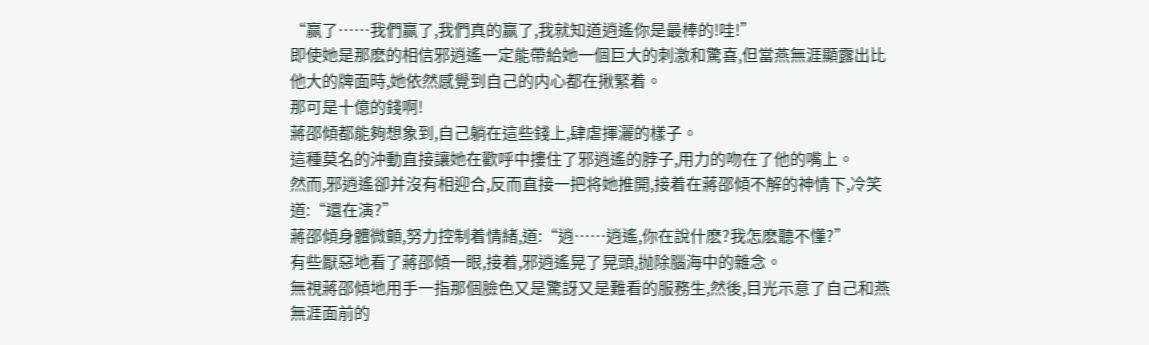“赢了……我們赢了,我們真的赢了,我就知道逍遙你是最棒的!哇!”
即使她是那麽的相信邪逍遙一定能帶給她一個巨大的刺激和驚喜,但當燕無涯顯露出比他大的牌面時,她依然感覺到自己的内心都在揪緊着。
那可是十億的錢啊!
蔣邵傾都能夠想象到,自己躺在這些錢上,肆虐揮灑的樣子。
這種莫名的沖動直接讓她在歡呼中摟住了邪逍遙的脖子,用力的吻在了他的嘴上。
然而,邪逍遙卻并沒有相迎合,反而直接一把将她推開,接着在蔣邵傾不解的神情下,冷笑道:“還在演?”
蔣邵傾身體微顫,努力控制着情緒,道:“逍……逍遙,你在說什麽?我怎麽聽不懂?”
有些厭惡地看了蔣邵傾一眼,接着,邪逍遙晃了晃頭,抛除腦海中的雜念。
無視蔣邵傾地用手一指那個臉色又是驚訝又是難看的服務生,然後,目光示意了自己和燕無涯面前的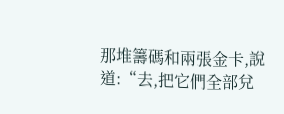那堆籌碼和兩張金卡,說道:“去,把它們全部兌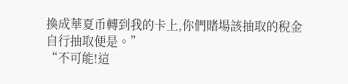換成華夏币轉到我的卡上,你們賭場該抽取的稅金自行抽取便是。”
“不可能!這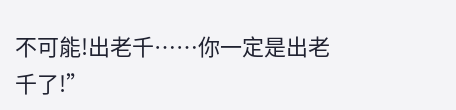不可能!出老千……你一定是出老千了!”